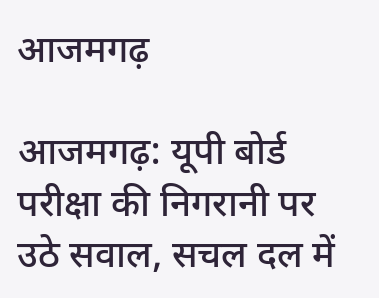आजमगढ़

आजमगढ़: यूपी बोर्ड परीक्षा की निगरानी पर उठे सवाल, सचल दल में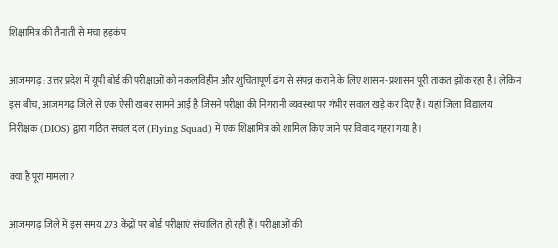शिक्षामित्र की तैनाती से मचा हड़कंप

आजमगढ़: उत्तर प्रदेश में यूपी बोर्ड की परीक्षाओं को नकलविहीन और शुचितापूर्ण ढंग से संपन्न कराने के लिए शासन-प्रशासन पूरी ताकत झोंक रहा है। लेकिन इस बीच, आजमगढ़ जिले से एक ऐसी खबर सामने आई है जिसने परीक्षा की निगरानी व्यवस्था पर गंभीर सवाल खड़े कर दिए हैं। यहां जिला विद्यालय निरीक्षक (DIOS) द्वारा गठित सचल दल (Flying Squad) में एक शिक्षामित्र को शामिल किए जाने पर विवाद गहरा गया है।

क्या है पूरा मामला?

आजमगढ़ जिले में इस समय 273 केंद्रों पर बोर्ड परीक्षाएं संचालित हो रही हैं। परीक्षाओं की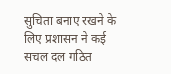सुचिता बनाए रखने के लिए प्रशासन ने कई सचल दल गठित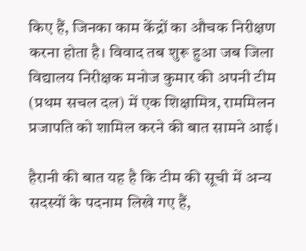किए हैं, जिनका काम केंद्रों का औचक निरीक्षण करना होता है। विवाद तब शुरू हुआ जब जिला विद्यालय निरीक्षक मनोज कुमार की अपनी टीम (प्रथम सचल दल) में एक शिक्षामित्र, राममिलन प्रजापति को शामिल करने की बात सामने आई।

हैरानी की बात यह है कि टीम की सूची में अन्य सदस्यों के पदनाम लिखे गए हैं,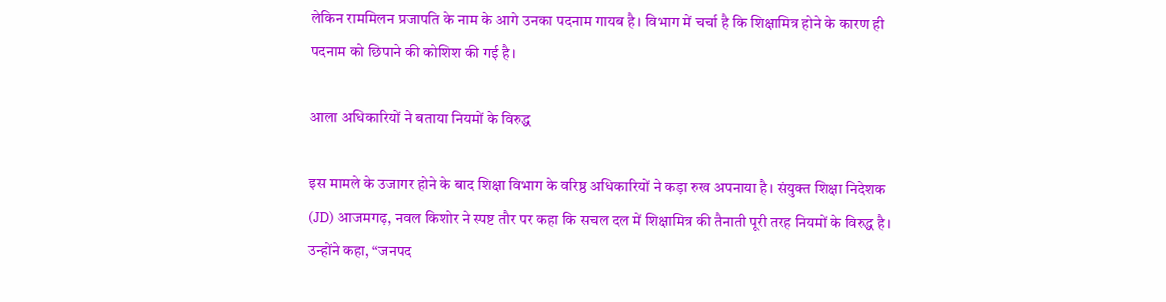लेकिन राममिलन प्रजापति के नाम के आगे उनका पदनाम गायब है। विभाग में चर्चा है कि शिक्षामित्र होने के कारण ही पदनाम को छिपाने की कोशिश की गई है।

आला अधिकारियों ने बताया नियमों के विरुद्ध

इस मामले के उजागर होने के बाद शिक्षा विभाग के वरिष्ठ अधिकारियों ने कड़ा रुख अपनाया है। संयुक्त शिक्षा निदेशक (JD) आजमगढ़, नवल किशोर ने स्पष्ट तौर पर कहा कि सचल दल में शिक्षामित्र की तैनाती पूरी तरह नियमों के विरुद्ध है। उन्होंने कहा, “जनपद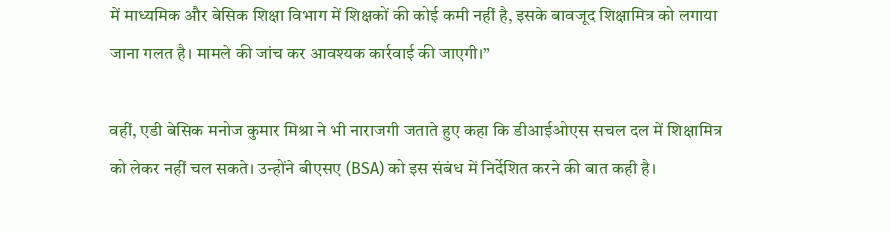में माध्यमिक और बेसिक शिक्षा विभाग में शिक्षकों की कोई कमी नहीं है, इसके बावजूद शिक्षामित्र को लगाया जाना गलत है। मामले की जांच कर आवश्यक कार्रवाई की जाएगी।”

वहीं, एडी बेसिक मनोज कुमार मिश्रा ने भी नाराजगी जताते हुए कहा कि डीआईओएस सचल दल में शिक्षामित्र को लेकर नहीं चल सकते। उन्होंने बीएसए (BSA) को इस संबंध में निर्देशित करने की बात कही है।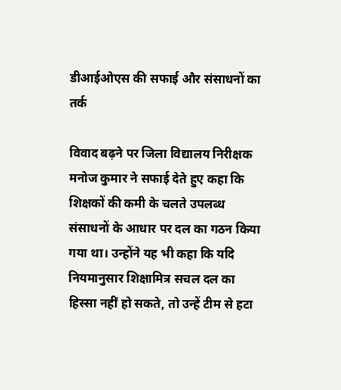डीआईओएस की सफाई और संसाधनों का तर्क

विवाद बढ़ने पर जिला विद्यालय निरीक्षक मनोज कुमार ने सफाई देते हुए कहा कि शिक्षकों की कमी के चलते उपलब्ध संसाधनों के आधार पर दल का गठन किया गया था। उन्होंने यह भी कहा कि यदि नियमानुसार शिक्षामित्र सचल दल का हिस्सा नहीं हो सकते, तो उन्हें टीम से हटा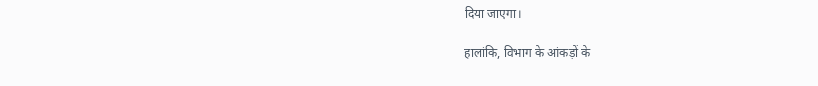दिया जाएगा।

हालांकि, विभाग के आंकड़ों के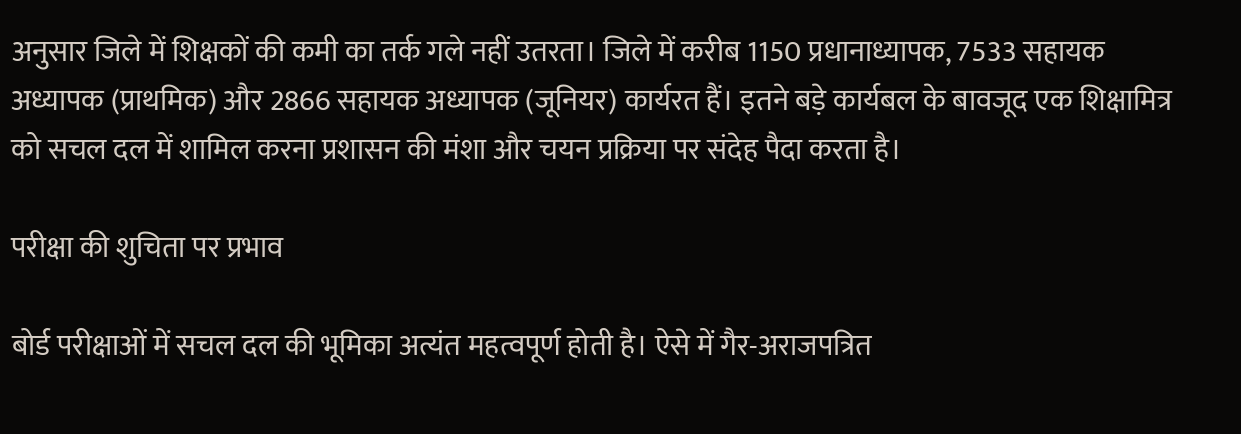अनुसार जिले में शिक्षकों की कमी का तर्क गले नहीं उतरता। जिले में करीब 1150 प्रधानाध्यापक, 7533 सहायक अध्यापक (प्राथमिक) और 2866 सहायक अध्यापक (जूनियर) कार्यरत हैं। इतने बड़े कार्यबल के बावजूद एक शिक्षामित्र को सचल दल में शामिल करना प्रशासन की मंशा और चयन प्रक्रिया पर संदेह पैदा करता है।

परीक्षा की शुचिता पर प्रभाव

बोर्ड परीक्षाओं में सचल दल की भूमिका अत्यंत महत्वपूर्ण होती है। ऐसे में गैर-अराजपत्रित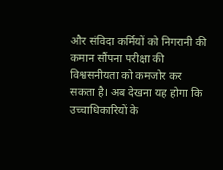और संविदा कर्मियों को निगरानी की कमान सौंपना परीक्षा की विश्वसनीयता को कमजोर कर सकता है। अब देखना यह होगा कि उच्चाधिकारियों के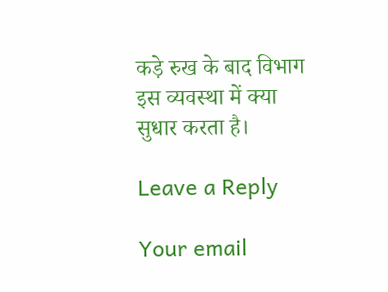कड़े रुख के बाद विभाग इस व्यवस्था में क्या सुधार करता है।

Leave a Reply

Your email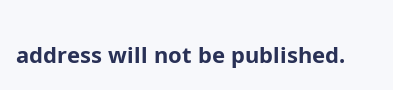address will not be published.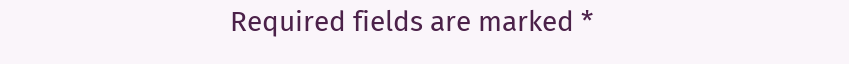Required fields are marked *